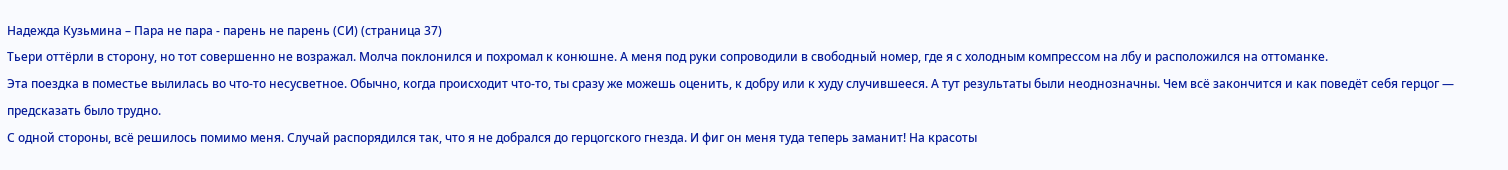Надежда Кузьмина – Пара не пара - парень не парень (СИ) (страница 37)
Тьери оттёрли в сторону, но тот совершенно не возражал. Молча поклонился и похромал к конюшне. А меня под руки сопроводили в свободный номер, где я с холодным компрессом на лбу и расположился на оттоманке.
Эта поездка в поместье вылилась во что-то несусветное. Обычно, когда происходит что-то, ты сразу же можешь оценить, к добру или к худу случившееся. А тут результаты были неоднозначны. Чем всё закончится и как поведёт себя герцог — предсказать было трудно.
С одной стороны, всё решилось помимо меня. Случай распорядился так, что я не добрался до герцогского гнезда. И фиг он меня туда теперь заманит! На красоты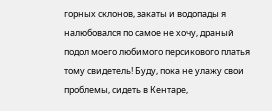горных склонов, закаты и водопады я налюбовался по самое не хочу, драный подол моего любимого персикового платья тому свидетель! Буду, пока не улажу свои проблемы, сидеть в Кентаре,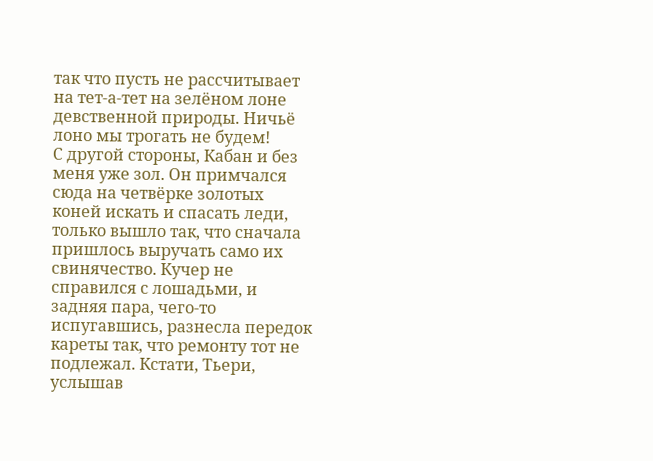так что пусть не рассчитывает на тет-а-тет на зелёном лоне девственной природы. Ничьё лоно мы трогать не будем!
С другой стороны, Кабан и без меня уже зол. Он примчался сюда на четвёрке золотых коней искать и спасать леди, только вышло так, что сначала пришлось выручать само их свинячество. Кучер не справился с лошадьми, и задняя пара, чего-то испугавшись, разнесла передок кареты так, что ремонту тот не подлежал. Кстати, Тьери, услышав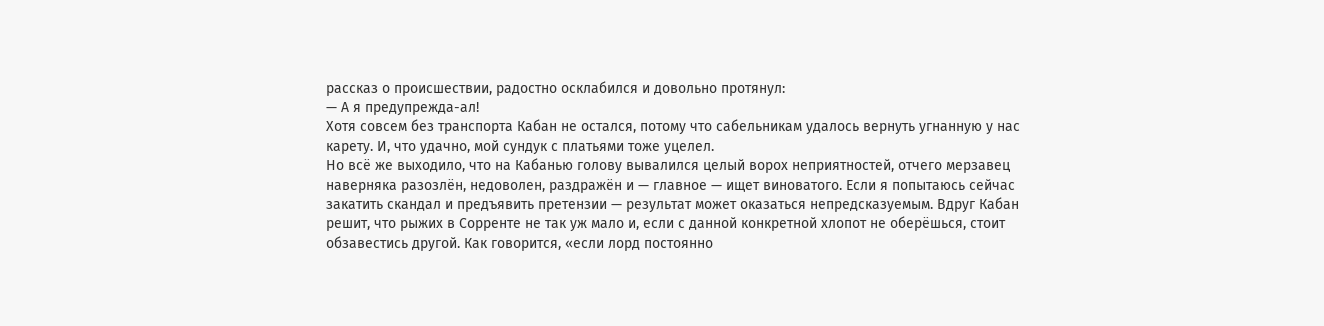рассказ о происшествии, радостно осклабился и довольно протянул:
— А я предупрежда-ал!
Хотя совсем без транспорта Кабан не остался, потому что сабельникам удалось вернуть угнанную у нас карету. И, что удачно, мой сундук с платьями тоже уцелел.
Но всё же выходило, что на Кабанью голову вывалился целый ворох неприятностей, отчего мерзавец наверняка разозлён, недоволен, раздражён и — главное — ищет виноватого. Если я попытаюсь сейчас закатить скандал и предъявить претензии — результат может оказаться непредсказуемым. Вдруг Кабан решит, что рыжих в Сорренте не так уж мало и, если с данной конкретной хлопот не оберёшься, стоит обзавестись другой. Как говорится, «если лорд постоянно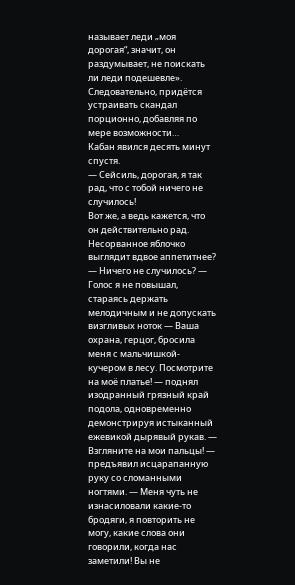называет леди „моя дорогая“, значит, он раздумывает, не поискать ли леди подешевле».
Следовательно, придётся устраивать скандал порционно, добавляя по мере возможности…
Кабан явился десять минут спустя.
— Сейсиль, дорогая, я так рад, что с тобой ничего не случилось!
Вот же, а ведь кажется, что он действительно рад. Несорванное яблочко выглядит вдвое аппетитнее?
— Ничего не случилось? — Голос я не повышал, стараясь держать мелодичным и не допускать визгливых ноток — Ваша охрана, герцог, бросила меня с мальчишкой-кучером в лесу. Посмотрите на моё платье! — поднял изодранный грязный край подола, одновременно демонстрируя истыканный ежевикой дырявый рукав. — Взгляните на мои пальцы! — предъявил исцарапанную руку со сломанными ногтями. — Меня чуть не изнасиловали какие-то бродяги, я повторить не могу, какие слова они говорили, когда нас заметили! Вы не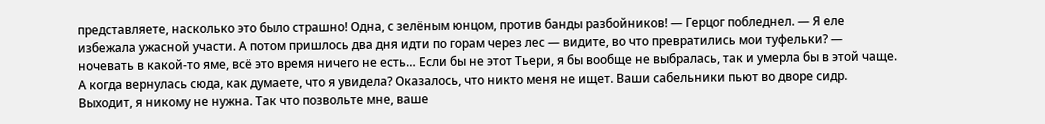представляете, насколько это было страшно! Одна, с зелёным юнцом, против банды разбойников! — Герцог побледнел. — Я еле избежала ужасной участи. А потом пришлось два дня идти по горам через лес — видите, во что превратились мои туфельки? — ночевать в какой-то яме, всё это время ничего не есть… Если бы не этот Тьери, я бы вообще не выбралась, так и умерла бы в этой чаще. А когда вернулась сюда, как думаете, что я увидела? Оказалось, что никто меня не ищет. Ваши сабельники пьют во дворе сидр. Выходит, я никому не нужна. Так что позвольте мне, ваше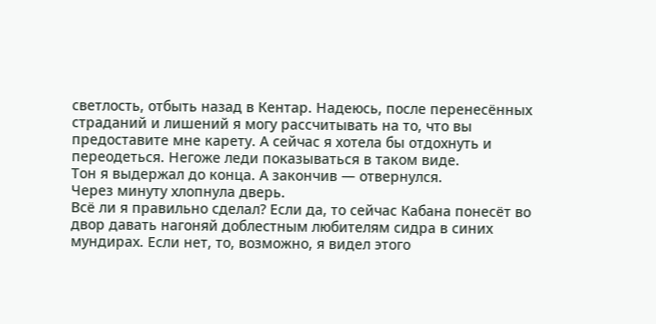светлость, отбыть назад в Кентар. Надеюсь, после перенесённых страданий и лишений я могу рассчитывать на то, что вы предоставите мне карету. А сейчас я хотела бы отдохнуть и переодеться. Негоже леди показываться в таком виде.
Тон я выдержал до конца. А закончив — отвернулся.
Через минуту хлопнула дверь.
Всё ли я правильно сделал? Если да, то сейчас Кабана понесёт во двор давать нагоняй доблестным любителям сидра в синих мундирах. Если нет, то, возможно, я видел этого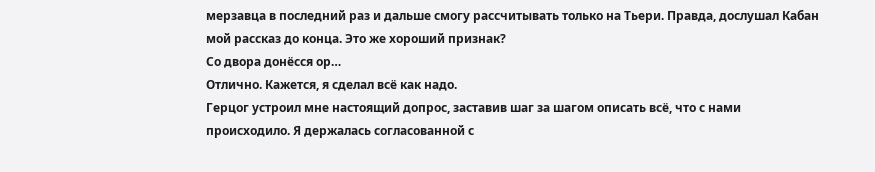мерзавца в последний раз и дальше смогу рассчитывать только на Тьери. Правда, дослушал Кабан мой рассказ до конца. Это же хороший признак?
Со двора донёсся ор…
Отлично. Кажется, я сделал всё как надо.
Герцог устроил мне настоящий допрос, заставив шаг за шагом описать всё, что с нами происходило. Я держалась согласованной с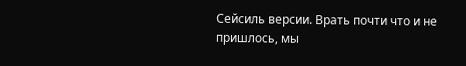Сейсиль версии. Врать почти что и не пришлось, мы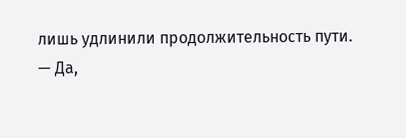лишь удлинили продолжительность пути.
— Да,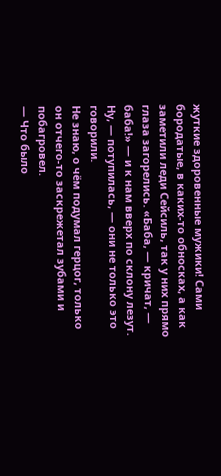жуткие здоровенные мужики! Сами бородатые, в каких-то обносках, а как заметили леди Сейсиль, так у них прямо глаза загорелись. «Баба, — кричат, — баба!» — и к нам вверх по склону лезут. Ну, — потупилась, — они не только это говорили.
Не знаю, о чём подумал герцог, только он отчего-то заскрежетал зубами и побагровел.
— Что было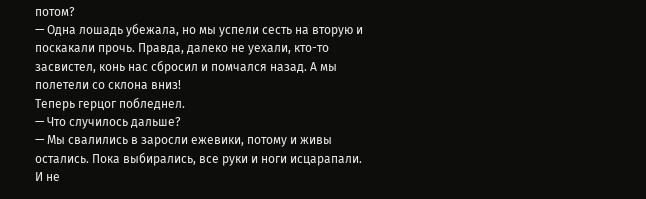потом?
— Одна лошадь убежала, но мы успели сесть на вторую и поскакали прочь. Правда, далеко не уехали, кто-то засвистел, конь нас сбросил и помчался назад. А мы полетели со склона вниз!
Теперь герцог побледнел.
— Что случилось дальше?
— Мы свалились в заросли ежевики, потому и живы остались. Пока выбирались, все руки и ноги исцарапали. И не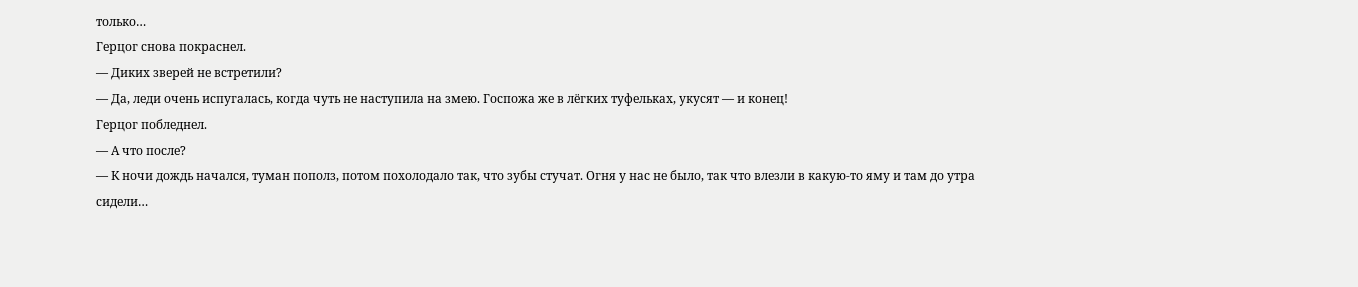только…
Герцог снова покраснел.
— Диких зверей не встретили?
— Да, леди очень испугалась, когда чуть не наступила на змею. Госпожа же в лёгких туфельках, укусят — и конец!
Герцог побледнел.
— А что после?
— К ночи дождь начался, туман пополз, потом похолодало так, что зубы стучат. Огня у нас не было, так что влезли в какую-то яму и там до утра сидели…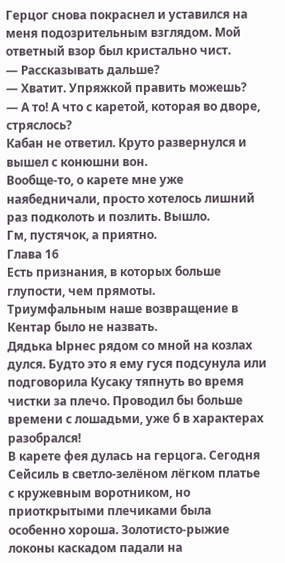Герцог снова покраснел и уставился на меня подозрительным взглядом. Мой ответный взор был кристально чист.
— Рассказывать дальше?
— Хватит. Упряжкой править можешь?
— А то! А что с каретой, которая во дворе, стряслось?
Кабан не ответил. Круто развернулся и вышел с конюшни вон.
Вообще-то, о карете мне уже наябедничали, просто хотелось лишний раз подколоть и позлить. Вышло.
Гм, пустячок, а приятно.
Глава 16
Есть признания, в которых больше глупости, чем прямоты.
Триумфальным наше возвращение в Кентар было не назвать.
Дядька Ырнес рядом со мной на козлах дулся. Будто это я ему гуся подсунула или подговорила Кусаку тяпнуть во время чистки за плечо. Проводил бы больше времени с лошадьми, уже б в характерах разобрался!
В карете фея дулась на герцога. Сегодня Сейсиль в светло-зелёном лёгком платье с кружевным воротником, но приоткрытыми плечиками была особенно хороша. Золотисто-рыжие локоны каскадом падали на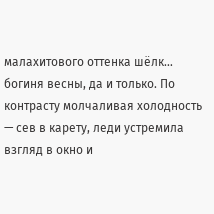малахитового оттенка шёлк… богиня весны, да и только. По контрасту молчаливая холодность — сев в карету, леди устремила взгляд в окно и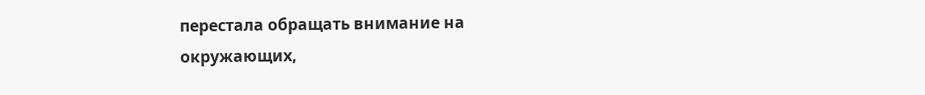перестала обращать внимание на окружающих,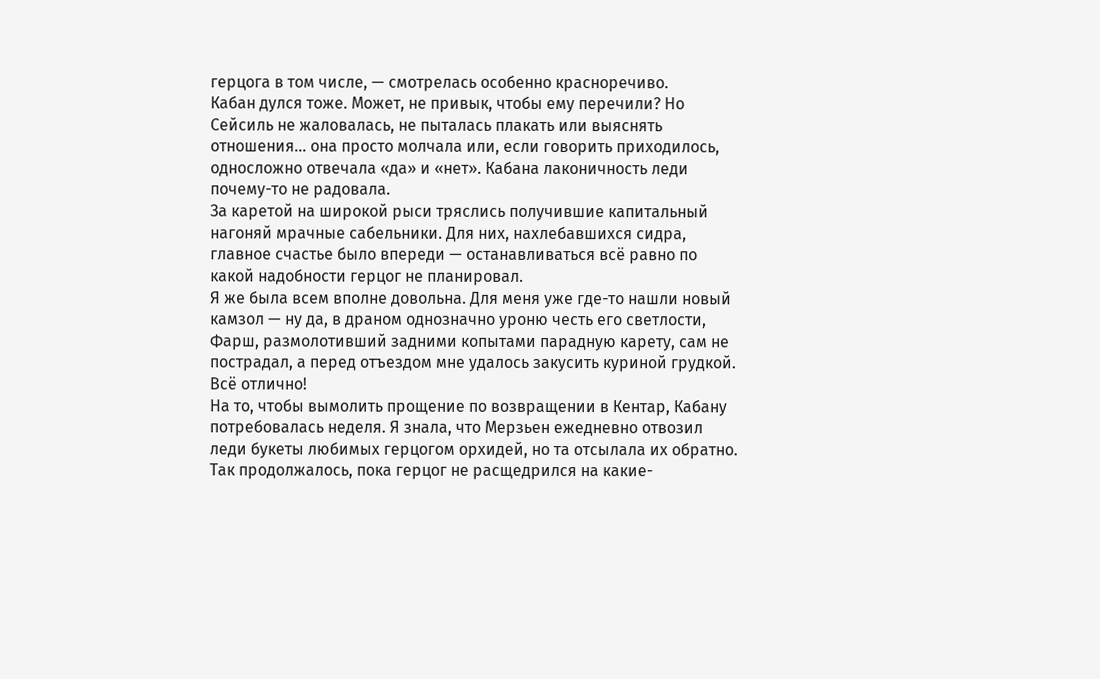герцога в том числе, — смотрелась особенно красноречиво.
Кабан дулся тоже. Может, не привык, чтобы ему перечили? Но Сейсиль не жаловалась, не пыталась плакать или выяснять отношения… она просто молчала или, если говорить приходилось, односложно отвечала «да» и «нет». Кабана лаконичность леди почему-то не радовала.
За каретой на широкой рыси тряслись получившие капитальный нагоняй мрачные сабельники. Для них, нахлебавшихся сидра, главное счастье было впереди — останавливаться всё равно по какой надобности герцог не планировал.
Я же была всем вполне довольна. Для меня уже где-то нашли новый камзол — ну да, в драном однозначно уроню честь его светлости, Фарш, размолотивший задними копытами парадную карету, сам не пострадал, а перед отъездом мне удалось закусить куриной грудкой. Всё отлично!
На то, чтобы вымолить прощение по возвращении в Кентар, Кабану потребовалась неделя. Я знала, что Мерзьен ежедневно отвозил леди букеты любимых герцогом орхидей, но та отсылала их обратно. Так продолжалось, пока герцог не расщедрился на какие-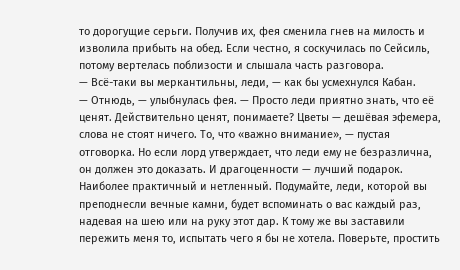то дорогущие серьги. Получив их, фея сменила гнев на милость и изволила прибыть на обед. Если честно, я соскучилась по Сейсиль, потому вертелась поблизости и слышала часть разговора.
— Всё-таки вы меркантильны, леди, — как бы усмехнулся Кабан.
— Отнюдь, — улыбнулась фея. — Просто леди приятно знать, что её ценят. Действительно ценят, понимаете? Цветы — дешёвая эфемера, слова не стоят ничего. То, что «важно внимание», — пустая отговорка. Но если лорд утверждает, что леди ему не безразлична, он должен это доказать. И драгоценности — лучший подарок. Наиболее практичный и нетленный. Подумайте, леди, которой вы преподнесли вечные камни, будет вспоминать о вас каждый раз, надевая на шею или на руку этот дар. К тому же вы заставили пережить меня то, испытать чего я бы не хотела. Поверьте, простить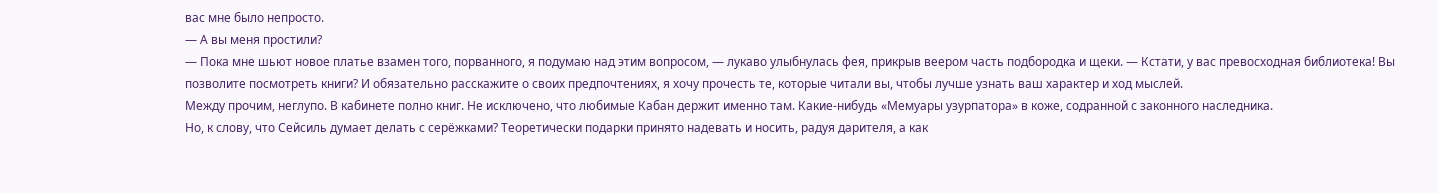вас мне было непросто.
— А вы меня простили?
— Пока мне шьют новое платье взамен того, порванного, я подумаю над этим вопросом, — лукаво улыбнулась фея, прикрыв веером часть подбородка и щеки. — Кстати, у вас превосходная библиотека! Вы позволите посмотреть книги? И обязательно расскажите о своих предпочтениях, я хочу прочесть те, которые читали вы, чтобы лучше узнать ваш характер и ход мыслей.
Между прочим, неглупо. В кабинете полно книг. Не исключено, что любимые Кабан держит именно там. Какие-нибудь «Мемуары узурпатора» в коже, содранной с законного наследника.
Но, к слову, что Сейсиль думает делать с серёжками? Теоретически подарки принято надевать и носить, радуя дарителя, а как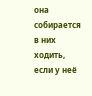она собирается в них ходить, если у неё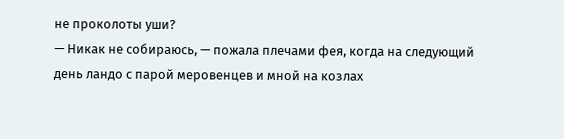не проколоты уши?
— Никак не собираюсь, — пожала плечами фея, когда на следующий день ландо с парой меровенцев и мной на козлах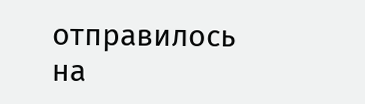отправилось на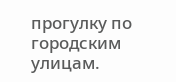прогулку по городским улицам.